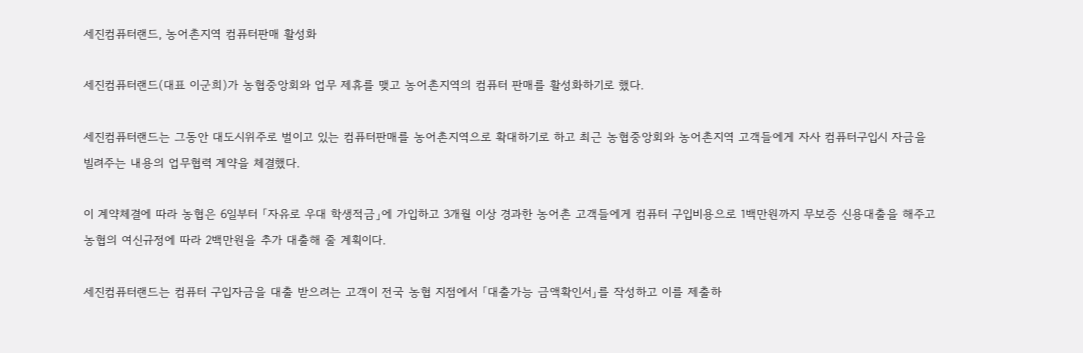세진컴퓨터랜드, 농어촌지역 컴퓨터판매 활성화

세진컴퓨터랜드(대표 이군희)가 농협중앙회와 업무 제휴를 맺고 농어촌지역의 컴퓨터 판매를 활성화하기로 했다.

세진컴퓨터랜드는 그동안 대도시위주로 벌이고 있는 컴퓨터판매를 농어촌지역으로 확대하기로 하고 최근 농협중앙회와 농어촌지역 고객들에게 자사 컴퓨터구입시 자금을 빌려주는 내용의 업무협력 계약을 체결했다.

이 계약체결에 따라 농협은 6일부터 「자유로 우대 학생적금」에 가입하고 3개월 이상 경과한 농어촌 고객들에게 컴퓨터 구입비용으로 1백만원까지 무보증 신용대출을 해주고 농협의 여신규정에 따라 2백만원을 추가 대출해 줄 계획이다.

세진컴퓨터랜드는 컴퓨터 구입자금을 대출 받으려는 고객이 전국 농협 지점에서 「대출가능 금액확인서」를 작성하고 이를 제출하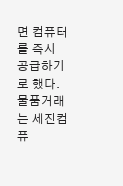면 컴퓨터를 즉시 공급하기로 했다. 물품거래는 세진컴퓨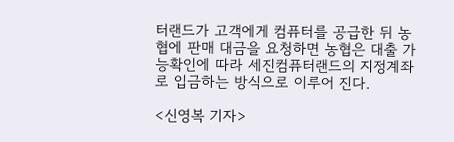터랜드가 고객에게 컴퓨터를 공급한 뒤 농협에 판매 대금을 요청하면 농협은 대출 가능확인에 따라 세진컴퓨터랜드의 지정계좌로 입금하는 방식으로 이루어 진다.

<신영복 기자>